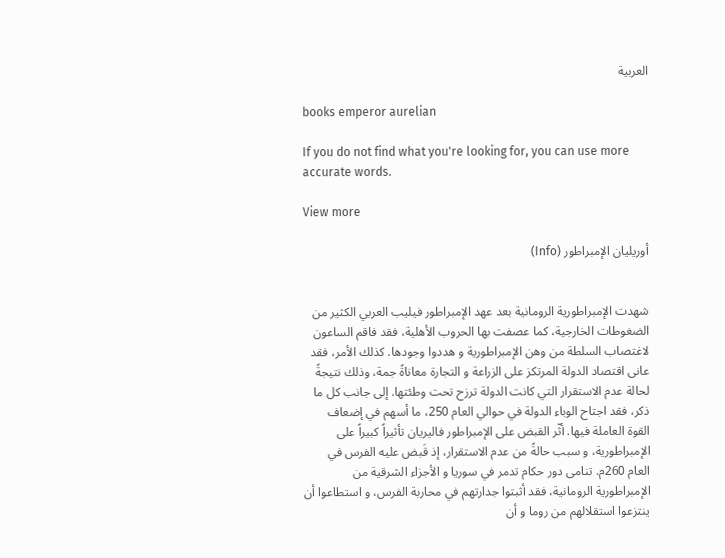العربية

books emperor aurelian

If you do not find what you're looking for, you can use more accurate words.

View more

أوريليان الإمبراطور (Info)


شهدت الإمبراطورية الرومانية بعد عهد الإمبراطور فيليب العربي الكثير من الضغوطات الخارجية، كما عصفت بها الحروب الأهلية، فقد فاقم الساعون لاغتصاب السلطة من وهن الإمبراطورية و هددوا وجودها. كذلك الأمر، فقد عانى اقتصاد الدولة المرتكز على الزراعة و التجارة معاناةً جمة، وذلك نتيجةً لحالة عدم الاستقرار التي كانت الدولة ترزح تحت وطئتها. إلى جانب كل ما ذكر، فقد اجتاح الوباء الدولة في حوالي العام 250، ما أسهم في إضعاف القوة العاملة فيها. أثّر القبض على الإمبراطور فاليريان تأثيراً كبيراً على الإمبراطورية، و سبب حالةً من عدم الاستقرار، إذ قَبض عليه الفرس في العام 260م. تنامى دور حكام تدمر في سوريا و الأجزاء الشرقية من الإمبراطورية الرومانية، فقد أثبتوا جدارتهم في محاربة الفرس، و استطاعوا أن ينتزعوا استقلالهم من روما و أن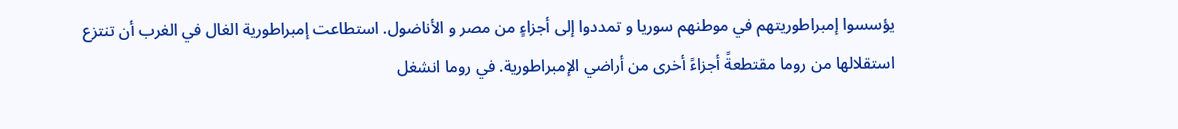يؤسسوا إمبراطوريتهم في موطنهم سوريا و تمددوا إلى أجزاءٍ من مصر و الأناضول. استطاعت إمبراطورية الغال في الغرب أن تنتزع استقلالها من روما مقتطعةً أجزاءً أخرى من أراضي الإمبراطورية. في روما انشغل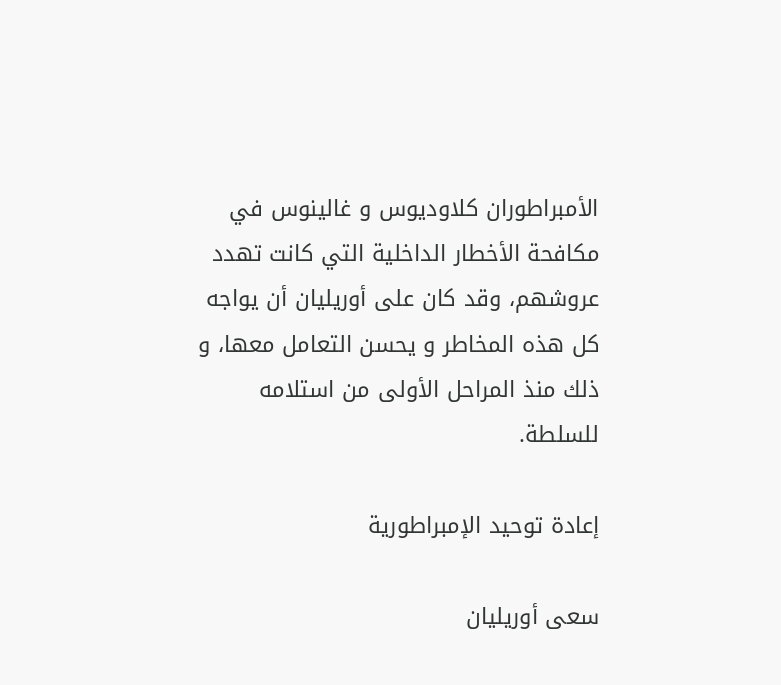الأمبراطوران كلاوديوس و غالينوس في مكافحة الأخطار الداخلية التي كانت تهدد عروشهم، وقد كان على أوريليان أن يواجه كل هذه المخاطر و يحسن التعامل معها، و ذلك منذ المراحل الأولى من استلامه للسلطة.

إعادة توحيد الإمبراطورية

سعى أوريليان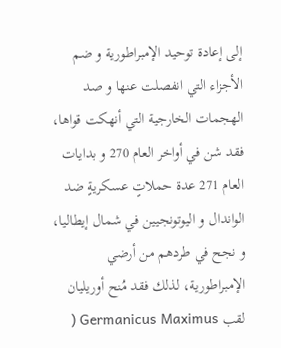إلى إعادة توحيد الإمبراطورية و ضم الأجزاء التي انفصلت عنها و صد الهجمات الخارجية التي أنهكت قواها، فقد شن في أواخر العام 270 و بدايات العام 271 عدة حملاتٍ عسكريةٍ ضد الواندال و اليوتونجيين في شمال إيطاليا، و نجح في طردهم من أرضي الإمبراطورية، لذلك فقد مُنح أوريليان لقب Germanicus Maximus (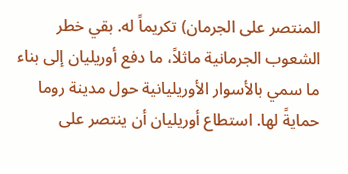المنتصر على الجرمان) تكريماً له. بقي خطر الشعوب الجرمانية ماثلاً، ما دفع أوريليان إلى بناء ما سمي بالأسوار الأوريليانية حول مدينة روما حمايةً لها. استطاع أوريليان أن ينتصر على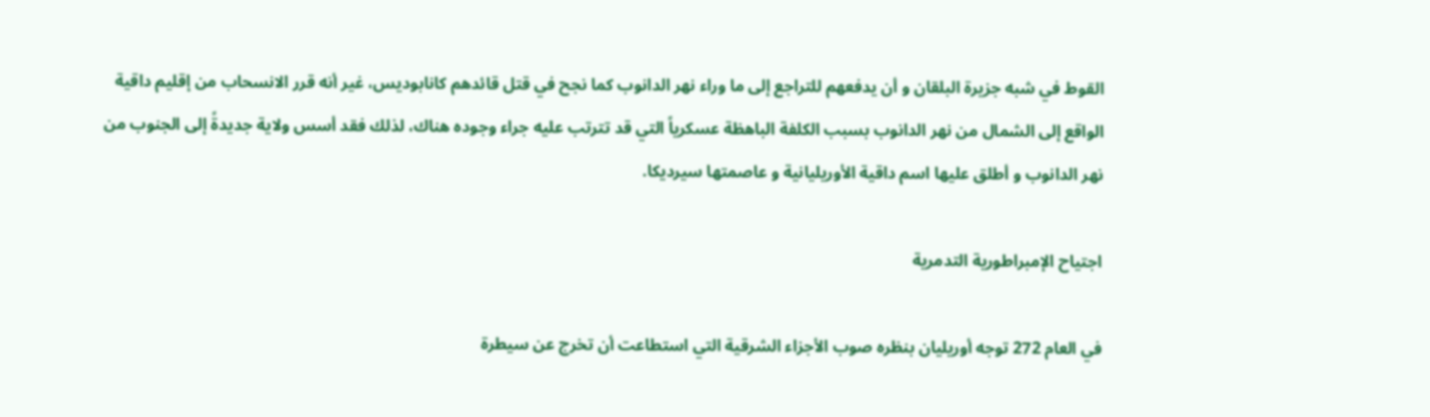القوط في شبه جزيرة البلقان و أن يدفعهم للتراجع إلى ما وراء نهر الدانوب كما نجح في قتل قائدهم كانابوديس، غير أنه قرر الانسحاب من إقليم داقية الواقع إلى الشمال من نهر الدانوب بسبب الكلفة الباهظة عسكرياً التي قد تترتب عليه جراء وجوده هناك، لذلك فقد أسس ولاية جديدةً إلى الجنوب من نهر الدانوب و أطلق عليها اسم داقية الأوريليانية و عاصمتها سيرديكا.

اجتياح الإمبراطورية التدمرية

في العام 272 توجه أوريليان بنظره صوب الأجزاء الشرقية التي استطاعت أن تخرج عن سيطرة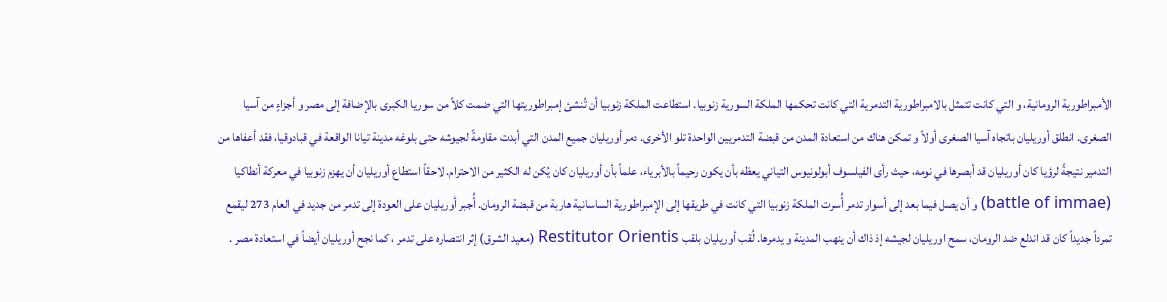الأمبراطورية الرومانية، و التي كانت تتمثل بالامبراطورية التدمرية التي كانت تحكمها الملكة السورية زنوبيا. استطاعت الملكة زنوبيا أن تُنشئ إمبراطوريتها التي ضمت كلاً من سوريا الكبرى بالإضافة إلى مصر و أجزاءٍ من آسيا الصغرى. انطلق أوريليان باتجاه آسيا الصغرى أولاً و تمكن هناك من استعادة المدن من قبضة التدمريين الواحدة تلو الأخرى. دمر أوريليان جميع المدن التي أبدت مقاومةً لجيوشه حتى بلوغه مدينة تيانا الواقعة في قبادوقيا، فقد أعفاها من التدمير نتيجةً لرؤيا كان أوريليان قد أبصرها في نومه، حيث رأى الفيلسوف أبولونيوس التياني يعظه بأن يكون رحيماً بالأبرياء، علماً بأن أوريليان كان يُكن له الكثير من الاحترام. لاحقاً استطاع أوريليان أن يهزم زنوبيا في معركة أنطاكيا (battle of immae) و أن يصل فيما بعد إلى أسوار تدمر أُسرت الملكة زنوبيا التي كانت في طريقها إلى الإمبراطورية الساسانية هاربة من قبضة الرومان. أُجبر أوريليان على العودة إلى تدمر من جديد في العام 273 ليقمع تمرداً جديداً كان قد اندلع ضد الرومان، سمح اوريليان لجيشه إذ ذاك أن ينهب المدينة و يدمرها. لُقب أوريليان بلقب Restitutor Orientis (معيد الشرق) إثر انتصاره على تدمر ، كما نجح أوريليان أيضاً في استعادة مصر .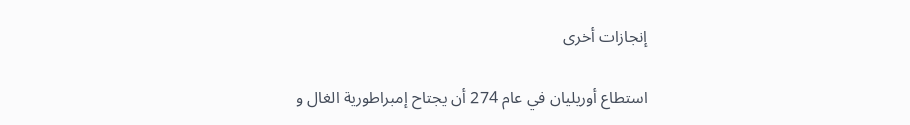إنجازات أخرى

استطاع أوريليان في عام 274 أن يجتاح إمبراطورية الغال و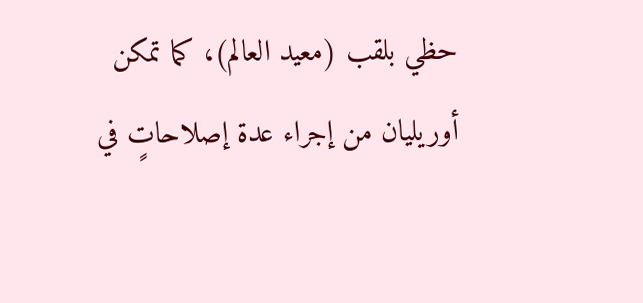حظي بلقب (معيد العالم)، كما تمكن أوريليان من إجراء عدة إصلاحاتٍ في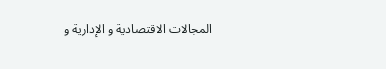المجالات الاقتصادية و الإدارية و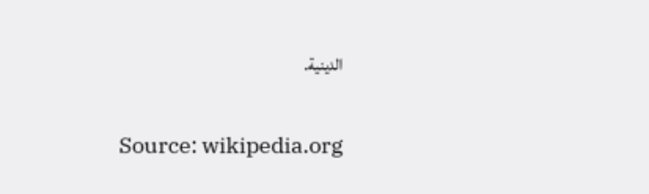الدينية.

Source: wikipedia.org